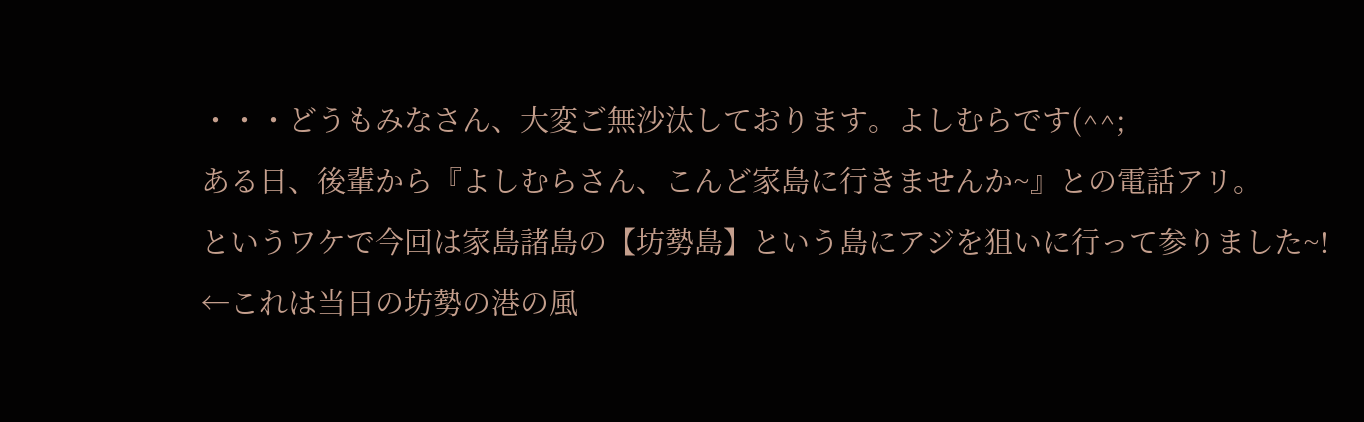・・・どうもみなさん、大変ご無沙汰しております。よしむらです(^^;
ある日、後輩から『よしむらさん、こんど家島に行きませんか~』との電話アリ。
というワケで今回は家島諸島の【坊勢島】という島にアジを狙いに行って参りました~!
←これは当日の坊勢の港の風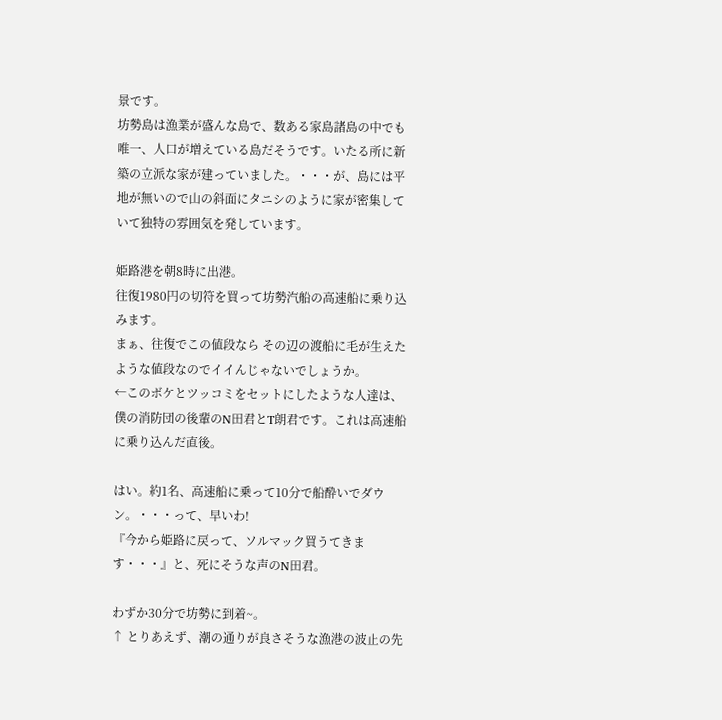景です。
坊勢島は漁業が盛んな島で、数ある家島諸島の中でも唯一、人口が増えている島だそうです。いたる所に新築の立派な家が建っていました。・・・が、島には平地が無いので山の斜面にタニシのように家が密集していて独特の雰囲気を発しています。

姫路港を朝8時に出港。
往復1980円の切符を買って坊勢汽船の高速船に乗り込みます。
まぁ、往復でこの値段なら その辺の渡船に毛が生えたような値段なのでイイんじゃないでしょうか。
←このボケとツッコミをセットにしたような人達は、僕の消防団の後輩のN田君とT朗君です。これは高速船に乗り込んだ直後。

はい。約1名、高速船に乗って10分で船酔いでダウン。・・・って、早いわ!
『今から姫路に戻って、ソルマック買うてきます・・・』と、死にそうな声のN田君。

わずか30分で坊勢に到着~。
↑ とりあえず、潮の通りが良さそうな漁港の波止の先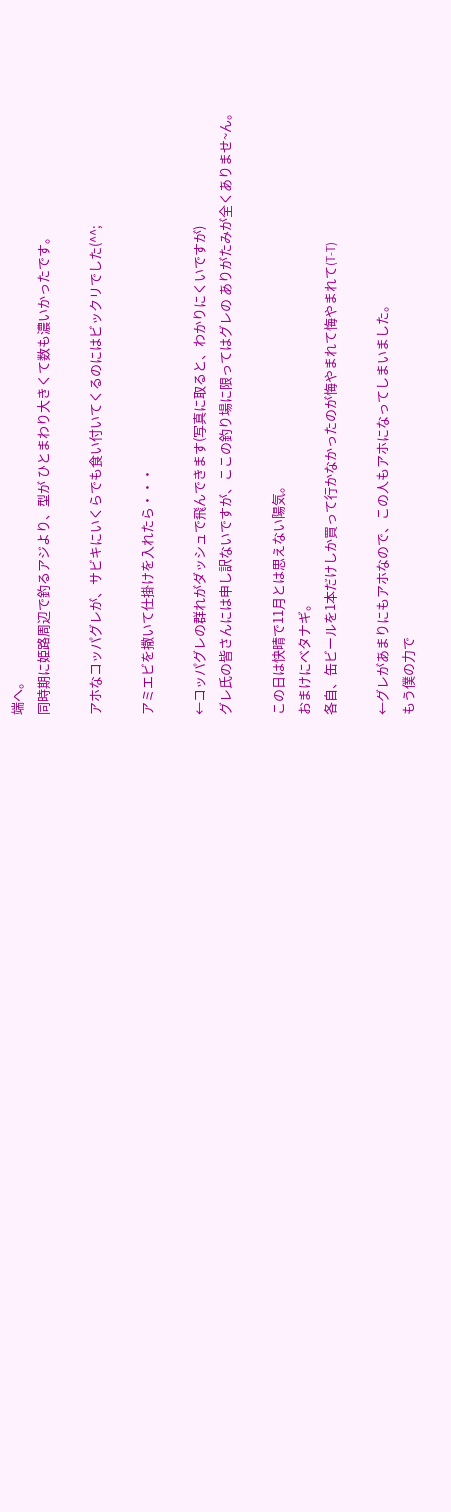端へ。
同時期に姫路周辺で釣るアジより、型が ひとまわり大きくて数も濃いかったです。

アホなコッパグレが、サビキにいくらでも食い付いてくるのにはビックリでした(^^;

アミエビを撒いて仕掛けを入れたら・・・

←コッパグレの群れがダッシュで飛んできます(写真に取ると、わかりにくいですが)
グレ氏の皆さんには申し訳ないですが、ここの釣り場に限ってはグレの ありがたみが全くありませ~ん。

この日は快晴で11月とは思えない陽気。
おまけにベタナギ。
各自、缶ビールを1本だけしか買って行かなかったのが悔やまれて悔やまれて(T-T)

←グレがあまりにもアホなので、この人もアホになってしまいました。
もう僕の力で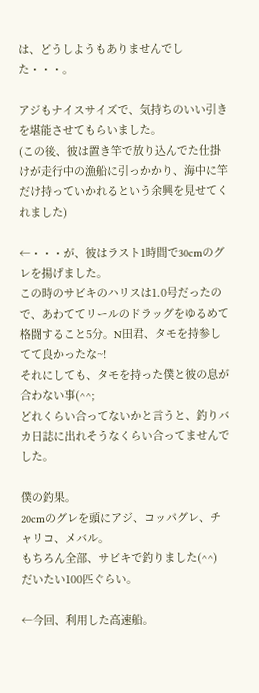は、どうしようもありませんでした・・・。

アジもナイスサイズで、気持ちのいい引きを堪能させてもらいました。
(この後、彼は置き竿で放り込んでた仕掛けが走行中の漁船に引っかかり、海中に竿だけ持っていかれるという余興を見せてくれました)

←・・・が、彼はラスト1時間で30cmのグレを揚げました。
この時のサビキのハリスは1.0号だったので、あわててリールのドラッグをゆるめて格闘すること5分。N田君、タモを持参してて良かったな~!
それにしても、タモを持った僕と彼の息が合わない事(^^;
どれくらい合ってないかと言うと、釣りバカ日誌に出れそうなくらい合ってませんでした。

僕の釣果。
20cmのグレを頭にアジ、コッパグレ、チャリコ、メバル。
もちろん全部、サビキで釣りました(^^)
だいたい100匹ぐらい。

←今回、利用した高速船。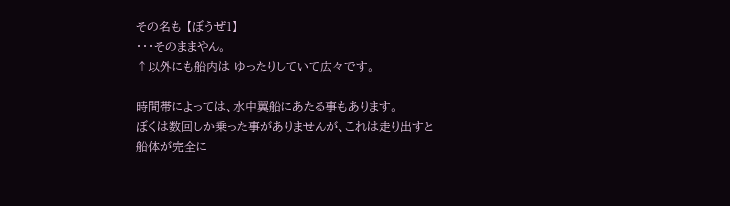その名も 【ぼうぜ1】
・・・そのままやん。
↑以外にも船内は ゆったりしていて広々です。

時間帯によっては、水中翼船にあたる事もあります。
ぼくは数回しか乗った事がありませんが、これは走り出すと船体が完全に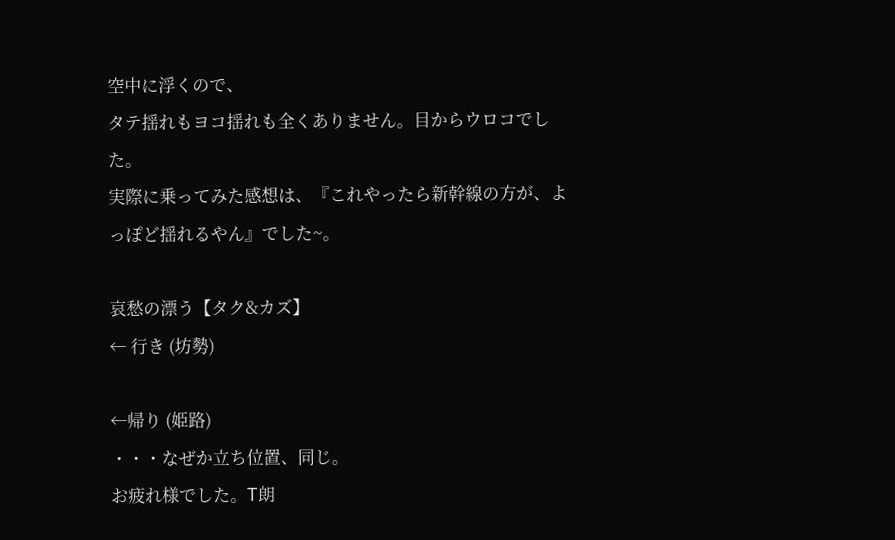空中に浮くので、
タテ揺れもヨコ揺れも全くありません。目からウロコでした。
実際に乗ってみた感想は、『これやったら新幹線の方が、よっぽど揺れるやん』でした~。

哀愁の漂う【タク&カズ】
← 行き (坊勢)

←帰り (姫路)
・・・なぜか立ち位置、同じ。
お疲れ様でした。T朗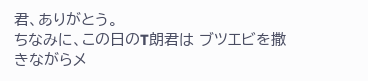君、ありがとう。
ちなみに、この日のT朗君は ブツエビを撒きながらメ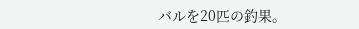バルを20匹の釣果。